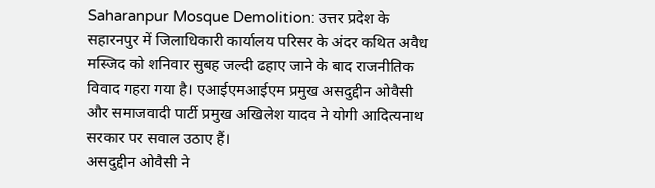Saharanpur Mosque Demolition: उत्तर प्रदेश के सहारनपुर में जिलाधिकारी कार्यालय परिसर के अंदर कथित अवैध मस्जिद को शनिवार सुबह जल्दी ढहाए जाने के बाद राजनीतिक विवाद गहरा गया है। एआईएमआईएम प्रमुख असदुद्दीन ओवैसी और समाजवादी पार्टी प्रमुख अखिलेश यादव ने योगी आदित्यनाथ सरकार पर सवाल उठाए हैं।
असदुद्दीन ओवैसी ने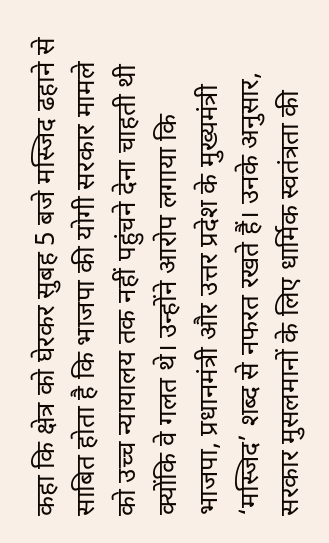कहा कि क्षेत्र को घेरकर सुबह 5 बजे मस्जिद ढहाने से साबित होता है कि भाजपा की योगी सरकार मामले को उच्च न्यायालय तक नहीं पहुंचने देना चाहती थी क्योंकि वे गलत थे। उन्होंने आरोप लगाया कि भाजपा, प्रधानमंत्री और उत्तर प्रदेश के मुख्यमंत्री ‘मस्जिद’ शब्द से नफरत रखते हैं। उनके अनुसार, सरकार मुसलमानों के लिए धार्मिक स्वतंत्रता की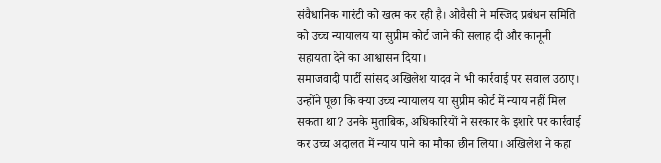संवैधानिक गारंटी को खत्म कर रही है। ओवैसी ने मस्जिद प्रबंधन समिति को उच्च न्यायालय या सुप्रीम कोर्ट जाने की सलाह दी और कानूनी सहायता देने का आश्वासन दिया।
समाजवादी पार्टी सांसद अखिलेश यादव ने भी कार्रवाई पर सवाल उठाए। उन्होंने पूछा कि क्या उच्च न्यायालय या सुप्रीम कोर्ट में न्याय नहीं मिल सकता था? उनके मुताबिक, अधिकारियों ने सरकार के इशारे पर कार्रवाई कर उच्च अदालत में न्याय पाने का मौका छीन लिया। अखिलेश ने कहा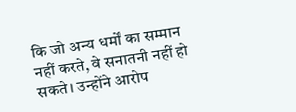कि जो अन्य धर्मों का सम्मान नहीं करते, वे सनातनी नहीं हो सकते। उन्होंने आरोप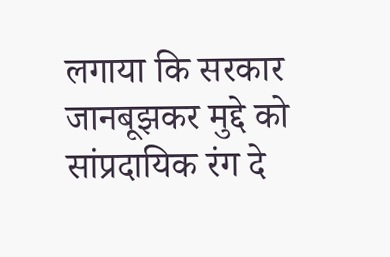लगाया कि सरकार जानबूझकर मुद्दे को सांप्रदायिक रंग दे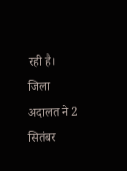रही है।
जिला अदालत ने 2 सितंबर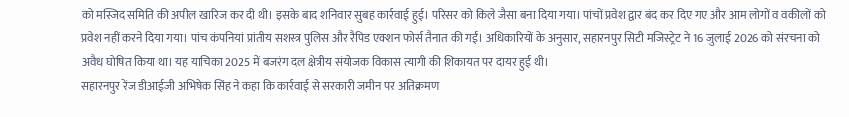को मस्जिद समिति की अपील खारिज कर दी थी। इसके बाद शनिवार सुबह कार्रवाई हुई। परिसर को किले जैसा बना दिया गया। पांचों प्रवेश द्वार बंद कर दिए गए और आम लोगों व वकीलों को प्रवेश नहीं करने दिया गया। पांच कंपनियां प्रांतीय सशस्त्र पुलिस और रैपिड एक्शन फोर्स तैनात की गईं। अधिकारियों के अनुसार, सहारनपुर सिटी मजिस्ट्रेट ने 16 जुलाई 2026 को संरचना को अवैध घोषित किया था। यह याचिका 2025 में बजरंग दल क्षेत्रीय संयोजक विकास त्यागी की शिकायत पर दायर हुई थी।
सहारनपुर रेंज डीआईजी अभिषेक सिंह ने कहा कि कार्रवाई से सरकारी जमीन पर अतिक्रमण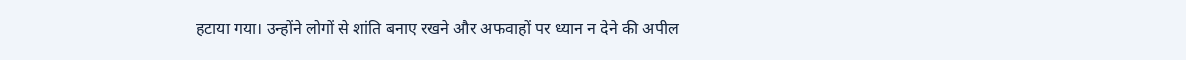हटाया गया। उन्होंने लोगों से शांति बनाए रखने और अफवाहों पर ध्यान न देने की अपील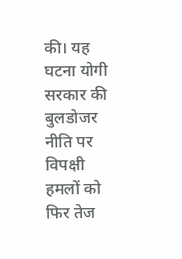की। यह घटना योगी सरकार की बुलडोजर नीति पर विपक्षी हमलों को फिर तेज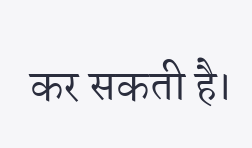कर सकती है।